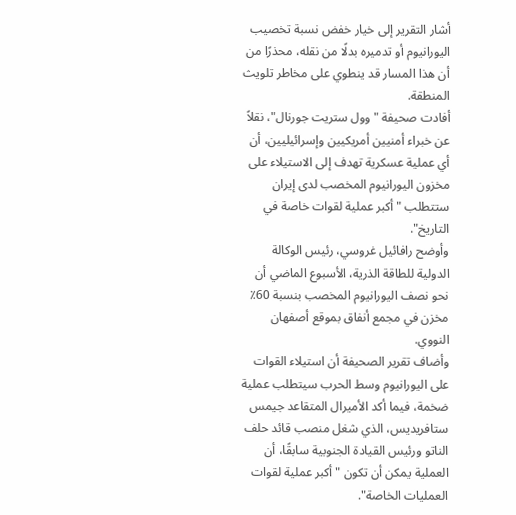أشار التقرير إلى خيار خفض نسبة تخصيب اليورانيوم أو تدميره بدلًا من نقله، محذرًا من أن هذا المسار قد ينطوي على مخاطر تلويث المنطقة.
أفادت صحيفة "وول ستريت جورنال"، نقلاً عن خبراء أمنيين أمريكيين وإسرائيليين، أن أي عملية عسكرية تهدف إلى الاستيلاء على مخزون اليورانيوم المخصب لدى إيران ستتطلب "أكبر عملية لقوات خاصة في التاريخ".
وأوضح رافائيل غروسي، رئيس الوكالة الدولية للطاقة الذرية، الأسبوع الماضي أن نحو نصف اليورانيوم المخصب بنسبة 60٪ مخزن في مجمع أنفاق بموقع أصفهان النووي.
وأضاف تقرير الصحيفة أن استيلاء القوات على اليورانيوم وسط الحرب سيتطلب عملية ضخمة، فيما أكد الأميرال المتقاعد جيمس ستافريديس، الذي شغل منصب قائد حلف الناتو ورئيس القيادة الجنوبية سابقًا، أن العملية يمكن أن تكون "أكبر عملية لقوات العمليات الخاصة".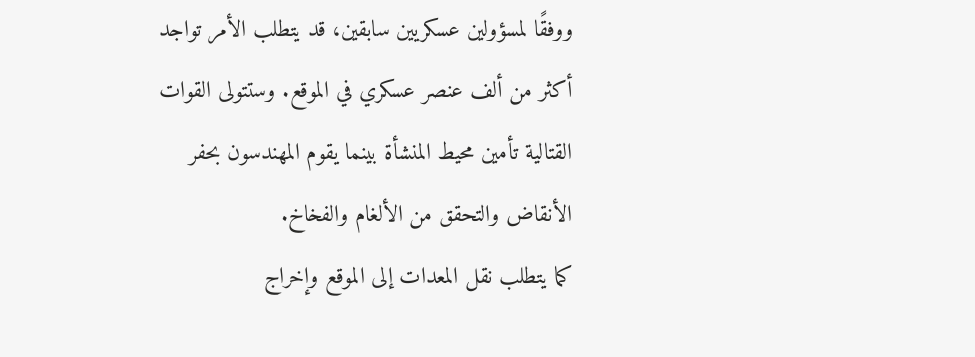ووفقًا لمسؤولين عسكريين سابقين، قد يتطلب الأمر تواجد أكثر من ألف عنصر عسكري في الموقع. وستتولى القوات القتالية تأمين محيط المنشأة بينما يقوم المهندسون بحفر الأنقاض والتحقق من الألغام والفخاخ.
كما يتطلب نقل المعدات إلى الموقع وإخراج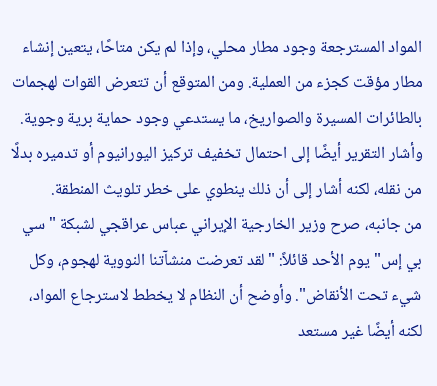المواد المسترجعة وجود مطار محلي، وإذا لم يكن متاحًا، يتعين إنشاء مطار مؤقت كجزء من العملية. ومن المتوقع أن تتعرض القوات لهجمات بالطائرات المسيرة والصواريخ، ما يستدعي وجود حماية برية وجوية.
وأشار التقرير أيضًا إلى احتمال تخفيف تركيز اليورانيوم أو تدميره بدلًا من نقله، لكنه أشار إلى أن ذلك ينطوي على خطر تلويث المنطقة.
من جانبه، صرح وزير الخارجية الإيراني عباس عراقجي لشبكة "سي بي إس" يوم الأحد قائلاً: "لقد تعرضت منشآتنا النووية لهجوم، وكل شيء تحت الأنقاض". وأوضح أن النظام لا يخطط لاسترجاع المواد، لكنه أيضًا غير مستعد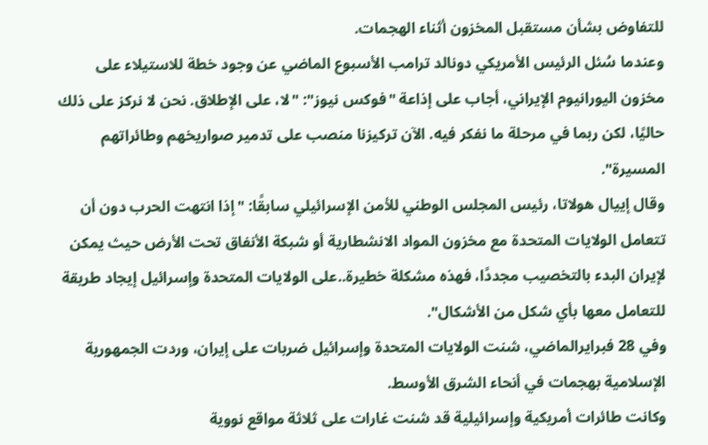للتفاوض بشأن مستقبل المخزون أثناء الهجمات.
وعندما سُئل الرئيس الأمريكي دونالد ترامب الأسبوع الماضي عن وجود خطة للاستيلاء على مخزون اليورانيوم الإيراني، أجاب على إذاعة "فوكس نيوز": "لا، على الإطلاق. نحن لا نركز على ذلك حاليًا، لكن ربما في مرحلة ما نفكر فيه. الآن تركيزنا منصب على تدمير صواريخهم وطائراتهم المسيرة".
وقال إييال هولاتا، رئيس المجلس الوطني للأمن الإسرائيلي سابقًا: "إذا انتهت الحرب دون أن تتعامل الولايات المتحدة مع مخزون المواد الانشطارية أو شبكة الأنفاق تحت الأرض حيث يمكن لإيران البدء بالتخصيب مجددًا، فهذه مشكلة خطيرة..على الولايات المتحدة وإسرائيل إيجاد طريقة للتعامل معها بأي شكل من الأشكال".
وفي 28 فبرايرالماضي، شنت الولايات المتحدة وإسرائيل ضربات على إيران، وردت الجمهورية الإسلامية بهجمات في أنحاء الشرق الأوسط.
وكانت طائرات أمريكية وإسرائيلية قد شنت غارات على ثلاثة مواقع نووية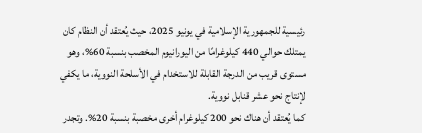رئيسية للجمهورية الإسلامية في يونيو 2025، حيث يُعتقد أن النظام كان يمتلك حوالي 440 كيلوغرامًا من اليورانيوم المخصب بنسبة 60%، وهو مستوى قريب من الدرجة القابلة للاستخدام في الأسلحة النووية، ما يكفي لإنتاج نحو عشر قنابل نووية.
كما يُعتقد أن هناك نحو 200 كيلوغرام أخرى مخصبة بنسبة 20%. وتجدر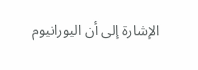الإشارة إلى أن اليورانيوم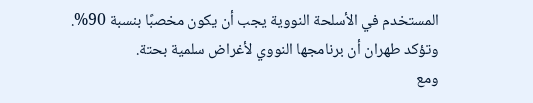المستخدم في الأسلحة النووية يجب أن يكون مخصبًا بنسبة 90%.
وتؤكد طهران أن برنامجها النووي لأغراض سلمية بحتة.
ومع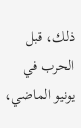ذلك، قبل الحرب في يونيو الماضي،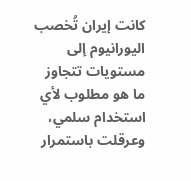كانت إيران تُخصب اليورانيوم إلى مستويات تتجاوز ما هو مطلوب لأي استخدام سلمي، وعرقلت باستمرار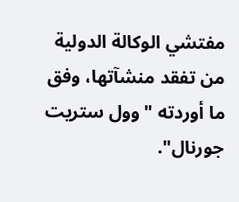مفتشي الوكالة الدولية من تفقد منشآتها، وفق ما أوردته "وول ستريت جورنال".